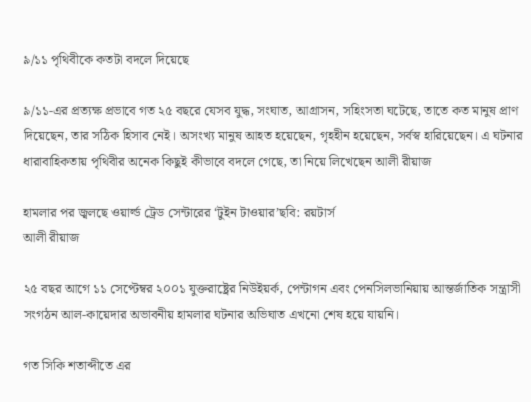৯/১১ পৃথিবীকে কতটা বদলে দিয়েছে

৯/১১-এর প্রত্যক্ষ প্রভাবে গত ২৫ বছরে যেসব যুদ্ধ, সংঘাত, আগ্রাসন, সহিংসতা ঘটেছে, তাতে কত মানুষ প্রাণ দিয়েছেন, তার সঠিক হিসাব নেই। অসংখ্য মানুষ আহত হয়েছেন, গৃহহীন হয়েছেন, সর্বস্ব হারিয়েছেন। এ ঘটনার ধারাবাহিকতায় পৃথিবীর অনেক কিছুই কীভাবে বদলে গেছে, তা নিয়ে লিখেছেন আলী রীয়াজ

হামলার পর জ্বলছে ওয়ার্ল্ড ট্রেড সেন্টারের ‘টুইন টাওয়ার’ছবি: রয়টার্স
আলী রীয়াজ

২৫ বছর আগে ১১ সেপ্টেম্বর ২০০১ যুক্তরাষ্ট্রের নিউইয়র্ক, পেন্টাগন এবং পেনসিলভানিয়ায় আন্তর্জাতিক সন্ত্রাসী সংগঠন আল-কায়েদার অভাবনীয় হামলার ঘটনার অভিঘাত এখনো শেষ হয়ে যায়নি।

গত সিকি শতাব্দীতে এর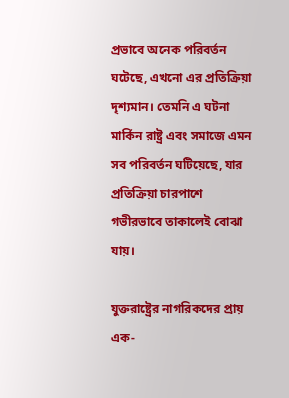প্রভাবে অনেক পরিবর্তন ঘটেছে, এখনো এর প্রতিক্রিয়া দৃশ্যমান। তেমনি এ ঘটনা মার্কিন রাষ্ট্র এবং সমাজে এমন সব পরিবর্তন ঘটিয়েছে, যার প্রতিক্রিয়া চারপাশে গভীরভাবে তাকালেই বোঝা যায়।

যুক্তরাষ্ট্রের নাগরিকদের প্রায় এক-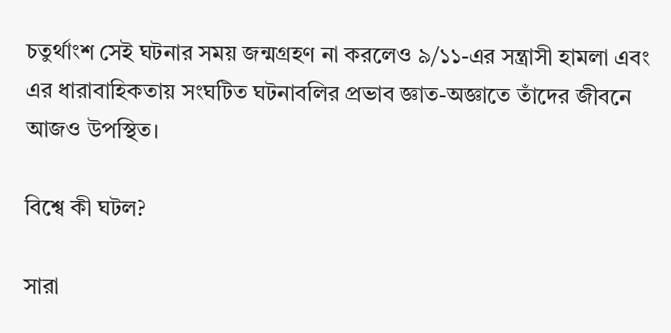চতুর্থাংশ সেই ঘটনার সময় জন্মগ্রহণ না করলেও ৯/১১-এর সন্ত্রাসী হামলা এবং এর ধারাবাহিকতায় সংঘটিত ঘটনাবলির প্রভাব জ্ঞাত-অজ্ঞাতে তাঁদের জীবনে আজও উপস্থিত।

বিশ্বে কী ঘটল?

সারা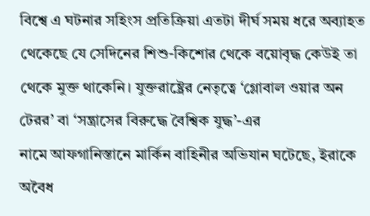বিশ্বে এ ঘটনার সহিংস প্রতিক্রিয়া এতটা দীর্ঘ সময় ধরে অব্যাহত থেকেছে যে সেদিনের শিশু-কিশোর থেকে বয়োবৃদ্ধ কেউই তা থেকে মুক্ত থাকেনি। যুক্তরাষ্ট্রের নেতৃত্বে ‘গ্লোবাল ওয়ার অন টেরর’ বা ‘সন্ত্রাসের বিরুদ্ধে বৈশ্বিক যুদ্ধ’-এর
নামে আফগানিস্তানে মার্কিন বাহিনীর অভিযান ঘটেছে, ইরাকে অবৈধ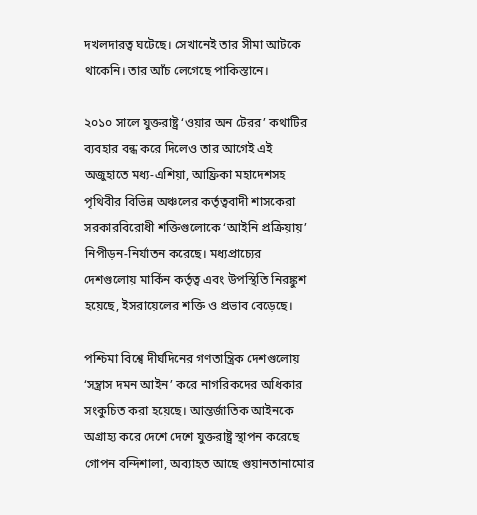দখলদারত্ব ঘটেছে। সেখানেই তার সীমা আটকে থাকেনি। তার আঁচ লেগেছে পাকিস্তানে।

২০১০ সালে যুক্তরাষ্ট্র ‘ওয়ার অন টেরর’ কথাটির ব্যবহার বন্ধ করে দিলেও তার আগেই এই অজুহাতে মধ্য-এশিয়া, আফ্রিকা মহাদেশসহ পৃথিবীর বিভিন্ন অঞ্চলের কর্তৃত্ববাদী শাসকেরা সরকারবিরোধী শক্তিগুলোকে ‘আইনি প্রক্রিয়ায়’ নিপীড়ন-নির্যাতন করেছে। মধ্যপ্রাচ্যের দেশগুলোয় মার্কিন কর্তৃত্ব এবং উপস্থিতি নিরঙ্কুশ হয়েছে, ইসরায়েলের শক্তি ও প্রভাব বেড়েছে।

পশ্চিমা বিশ্বে দীর্ঘদিনের গণতান্ত্রিক দেশগুলোয় ‘সন্ত্রাস দমন আইন’ করে নাগরিকদের অধিকার সংকুচিত করা হয়েছে। আন্তর্জাতিক আইনকে অগ্রাহ্য করে দেশে দেশে যুক্তরাষ্ট্র স্থাপন করেছে গোপন বন্দিশালা, অব্যাহত আছে গুয়ানতানামোর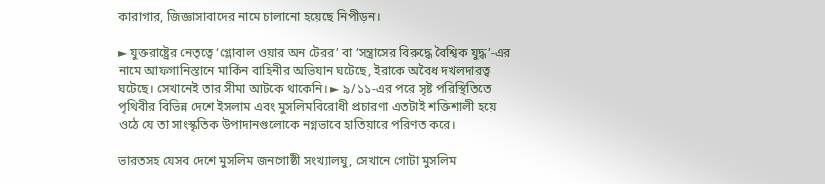কারাগার, জিজ্ঞাসাবাদের নামে চালানো হয়েছে নিপীড়ন।

► যুক্তরাষ্ট্রের নেতৃত্বে ‘গ্লোবাল ওয়ার অন টেরর’ বা ‘সন্ত্রাসের বিরুদ্ধে বৈশ্বিক যুদ্ধ’-এর নামে আফগানিস্তানে মার্কিন বাহিনীর অভিযান ঘটেছে, ইরাকে অবৈধ দখলদারত্ব ঘটেছে। সেখানেই তার সীমা আটকে থাকেনি। ► ৯/১১-এর পরে সৃষ্ট পরিস্থিতিতে পৃথিবীর বিভিন্ন দেশে ইসলাম এবং মুসলিমবিরোধী প্রচারণা এতটাই শক্তিশালী হয়ে ওঠে যে তা সাংস্কৃতিক উপাদানগুলোকে নগ্নভাবে হাতিয়ারে পরিণত করে।

ভারতসহ যেসব দেশে মুসলিম জনগোষ্ঠী সংখ্যালঘু, সেখানে গোটা মুসলিম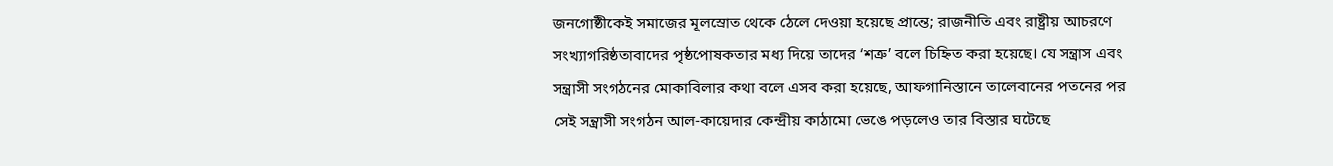জনগোষ্ঠীকেই সমাজের মূলস্রোত থেকে ঠেলে দেওয়া হয়েছে প্রান্তে; রাজনীতি এবং রাষ্ট্রীয় আচরণে সংখ্যাগরিষ্ঠতাবাদের পৃষ্ঠপোষকতার মধ্য দিয়ে তাদের ‘শত্রু’ বলে চিহ্নিত করা হয়েছে। যে সন্ত্রাস এবং সন্ত্রাসী সংগঠনের মোকাবিলার কথা বলে এসব করা হয়েছে, আফগানিস্তানে তালেবানের পতনের পর সেই সন্ত্রাসী সংগঠন আল-কায়েদার কেন্দ্রীয় কাঠামো ভেঙে পড়লেও তার বিস্তার ঘটেছে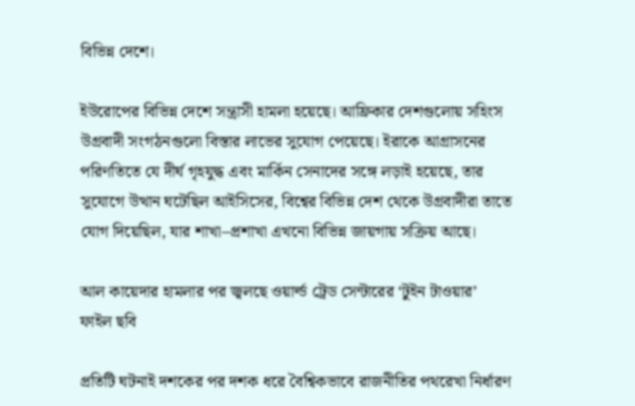বিভিন্ন দেশে।

ইউরোপের বিভিন্ন দেশে সন্ত্রাসী হামলা হয়েছে। আফ্রিকার দেশগুলোয় সহিংস উগ্রবাদী সংগঠনগুলো বিস্তার লাভের সুযোগ পেয়েছে। ইরাকে আগ্রাসনের পরিণতিতে যে দীর্ঘ গৃহযুদ্ধ এবং মার্কিন সেনাদের সঙ্গে লড়াই হয়েছে, তার সুযোগে উত্থান ঘটেছিল আইসিসের, বিশ্বের বিভিন্ন দেশ থেকে উগ্রবাদীরা তাতে যোগ দিয়েছিল, যার শাখা–প্রশাখা এখনো বিভিন্ন জায়গায় সক্রিয় আছে।

আল কায়েদার হামলার পর জ্বলছে ওয়ার্ল্ড ট্রেড সেন্টারের ‘টুইন টাওয়ার’
ফাইল ছবি

প্রতিটি ঘটনাই দশকের পর দশক ধরে বৈশ্বিকভাবে রাজনীতির পথরেখা নির্ধারণ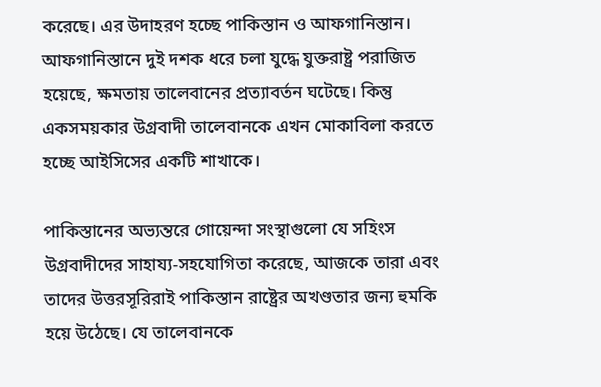করেছে। এর উদাহরণ হচ্ছে পাকিস্তান ও আফগানিস্তান। আফগানিস্তানে দুই দশক ধরে চলা যুদ্ধে যুক্তরাষ্ট্র পরাজিত হয়েছে, ক্ষমতায় তালেবানের প্রত্যাবর্তন ঘটেছে। কিন্তু একসময়কার উগ্রবাদী তালেবানকে এখন মোকাবিলা করতে হচ্ছে আইসিসের একটি শাখাকে।

পাকিস্তানের অভ্যন্তরে গোয়েন্দা সংস্থাগুলো যে সহিংস উগ্রবাদীদের সাহায্য-সহযোগিতা করেছে, আজকে তারা এবং তাদের উত্তরসূরিরাই পাকিস্তান রাষ্ট্রের অখণ্ডতার জন্য হুমকি হয়ে উঠেছে। যে তালেবানকে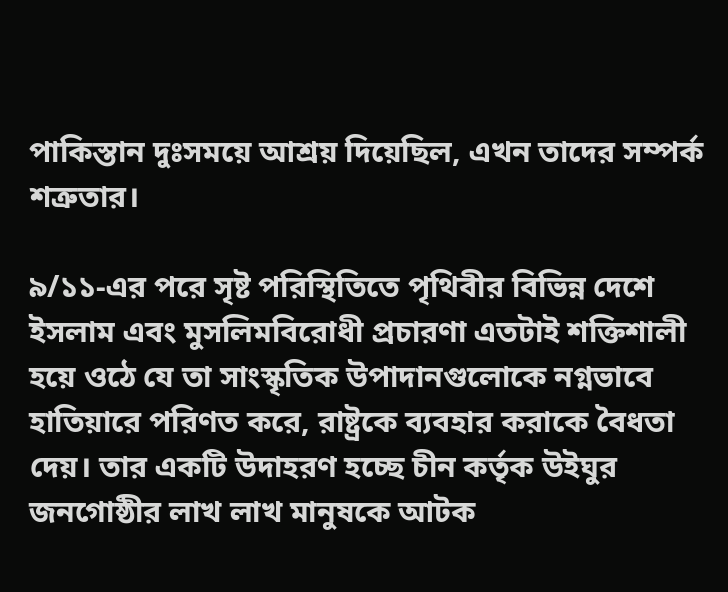পাকিস্তান দুঃসময়ে আশ্রয় দিয়েছিল, এখন তাদের সম্পর্ক শত্রুতার।

৯/১১-এর পরে সৃষ্ট পরিস্থিতিতে পৃথিবীর বিভিন্ন দেশে ইসলাম এবং মুসলিমবিরোধী প্রচারণা এতটাই শক্তিশালী হয়ে ওঠে যে তা সাংস্কৃতিক উপাদানগুলোকে নগ্নভাবে হাতিয়ারে পরিণত করে, রাষ্ট্রকে ব্যবহার করাকে বৈধতা দেয়। তার একটি উদাহরণ হচ্ছে চীন কর্তৃক উইঘুর জনগোষ্ঠীর লাখ লাখ মানুষকে আটক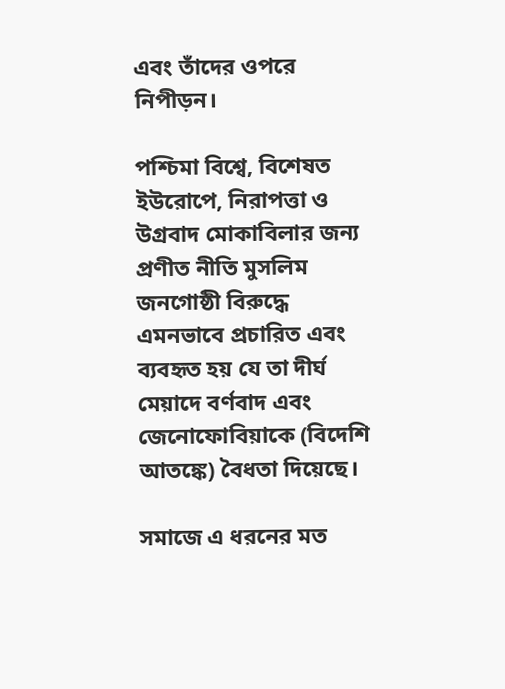এবং তাঁদের ওপরে নিপীড়ন।

পশ্চিমা বিশ্বে, বিশেষত ইউরোপে, নিরাপত্তা ও উগ্রবাদ মোকাবিলার জন্য প্রণীত নীতি মুসলিম জনগোষ্ঠী বিরুদ্ধে এমনভাবে প্রচারিত এবং ব্যবহৃত হয় যে তা দীর্ঘ মেয়াদে বর্ণবাদ এবং জেনোফোবিয়াকে (বিদেশি আতঙ্কে) বৈধতা দিয়েছে।

সমাজে এ ধরনের মত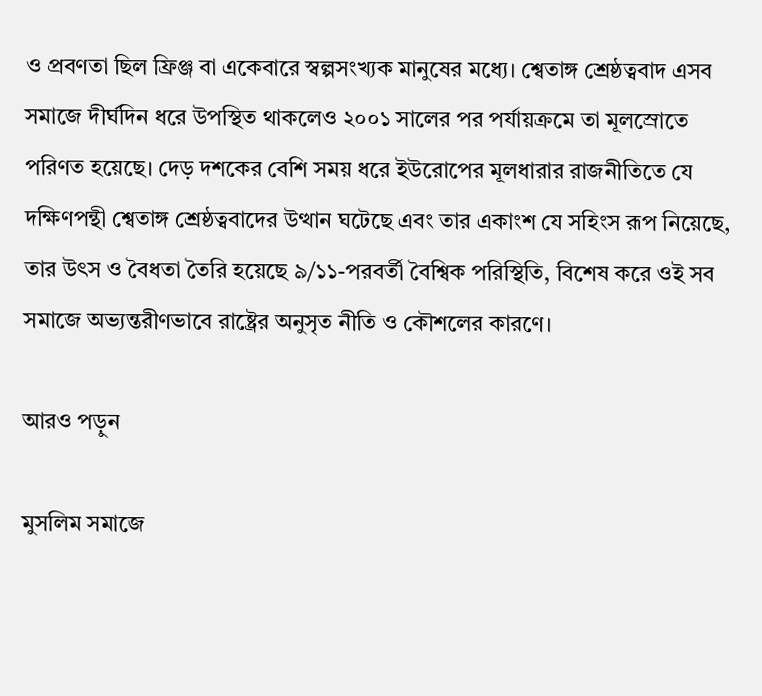ও প্রবণতা ছিল ফ্রিঞ্জ বা একেবারে স্বল্পসংখ্যক মানুষের মধ্যে। শ্বেতাঙ্গ শ্রেষ্ঠত্ববাদ এসব সমাজে দীর্ঘদিন ধরে উপস্থিত থাকলেও ২০০১ সালের পর পর্যায়ক্রমে তা মূলস্রোতে পরিণত হয়েছে। দেড় দশকের বেশি সময় ধরে ইউরোপের মূলধারার রাজনীতিতে যে দক্ষিণপন্থী শ্বেতাঙ্গ শ্রেষ্ঠত্ববাদের উত্থান ঘটেছে এবং তার একাংশ যে সহিংস রূপ নিয়েছে, তার উৎস ও বৈধতা তৈরি হয়েছে ৯/১১-পরবর্তী বৈশ্বিক পরিস্থিতি, বিশেষ করে ওই সব সমাজে অভ্যন্তরীণভাবে রাষ্ট্রের অনুসৃত নীতি ও কৌশলের কারণে।

আরও পড়ুন

মুসলিম সমাজে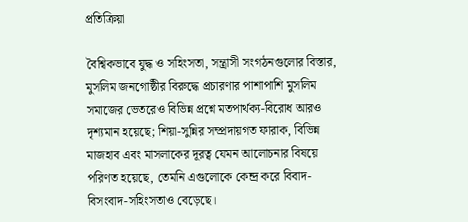প্রতিক্রিয়া

বৈশ্বিকভাবে যুদ্ধ ও সহিংসতা, সন্ত্রাসী সংগঠনগুলোর বিস্তার, মুসলিম জনগোষ্ঠীর বিরুদ্ধে প্রচারণার পাশাপাশি মুসলিম সমাজের ভেতরেও বিভিন্ন প্রশ্নে মতপার্থক্য-বিরোধ আরও দৃশ্যমান হয়েছে; শিয়া-সুন্নির সম্প্রদায়গত ফারাক, বিভিন্ন মাজহাব এবং মাসলাকের দূরত্ব যেমন আলোচনার বিষয়ে পরিণত হয়েছে, তেমনি এগুলোকে কেন্দ্র করে বিবাদ-বিসংবাদ-সহিংসতাও বেড়েছে।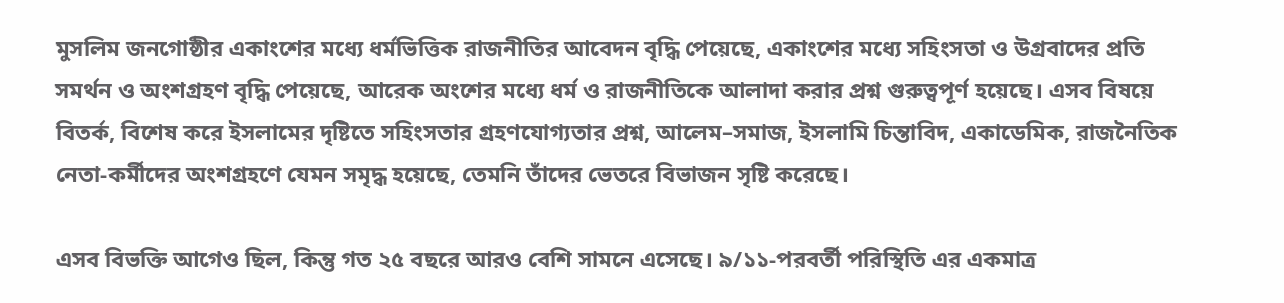মুসলিম জনগোষ্ঠীর একাংশের মধ্যে ধর্মভিত্তিক রাজনীতির আবেদন বৃদ্ধি পেয়েছে, একাংশের মধ্যে সহিংসতা ও উগ্রবাদের প্রতি সমর্থন ও অংশগ্রহণ বৃদ্ধি পেয়েছে, আরেক অংশের মধ্যে ধর্ম ও রাজনীতিকে আলাদা করার প্রশ্ন গুরুত্বপূর্ণ হয়েছে। এসব বিষয়ে বিতর্ক, বিশেষ করে ইসলামের দৃষ্টিতে সহিংসতার গ্রহণযোগ্যতার প্রশ্ন, আলেম–সমাজ, ইসলামি চিন্তাবিদ, একাডেমিক, রাজনৈতিক নেতা-কর্মীদের অংশগ্রহণে যেমন সমৃদ্ধ হয়েছে, তেমনি তাঁদের ভেতরে বিভাজন সৃষ্টি করেছে।

এসব বিভক্তি আগেও ছিল, কিন্তু গত ২৫ বছরে আরও বেশি সামনে এসেছে। ৯/১১-পরবর্তী পরিস্থিতি এর একমাত্র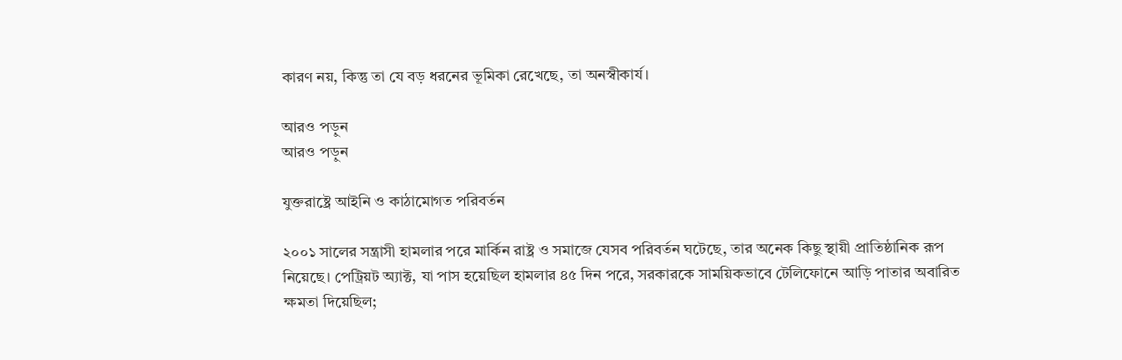কারণ নয়, কিন্তু তা যে বড় ধরনের ভূমিকা রেখেছে, তা অনস্বীকার্য।

আরও পড়ুন
আরও পড়ুন

যুক্তরাষ্ট্রে আইনি ও কাঠামোগত পরিবর্তন

২০০১ সালের সন্ত্রাসী হামলার পরে মার্কিন রাষ্ট্র ও সমাজে যেসব পরিবর্তন ঘটেছে, তার অনেক কিছু স্থায়ী প্রাতিষ্ঠানিক রূপ নিয়েছে। পেট্রিয়ট অ্যাক্ট, যা পাস হয়েছিল হামলার ৪৫ দিন পরে, সরকারকে সাময়িকভাবে টেলিফোনে আড়ি পাতার অবারিত ক্ষমতা দিয়েছিল;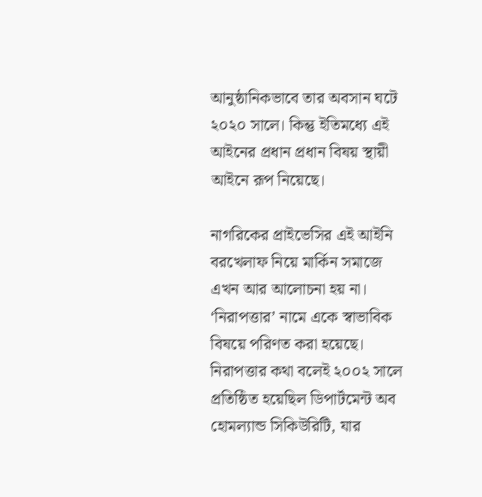আনুষ্ঠানিকভাবে তার অবসান ঘটে ২০২০ সালে। কিন্তু ইতিমধ্যে এই আইনের প্রধান প্রধান বিষয় স্থায়ী আইনে রূপ নিয়েছে।

নাগরিকের প্রাইভেসির এই আইনি বরখেলাফ নিয়ে মার্কিন সমাজে এখন আর আলোচনা হয় না। ‘নিরাপত্তার’ নামে একে স্বাভাবিক বিষয়ে পরিণত করা হয়েছে। নিরাপত্তার কথা বলেই ২০০২ সালে প্রতিষ্ঠিত হয়েছিল ডিপার্টমেন্ট অব হোমল্যান্ড সিকিউরিটি, যার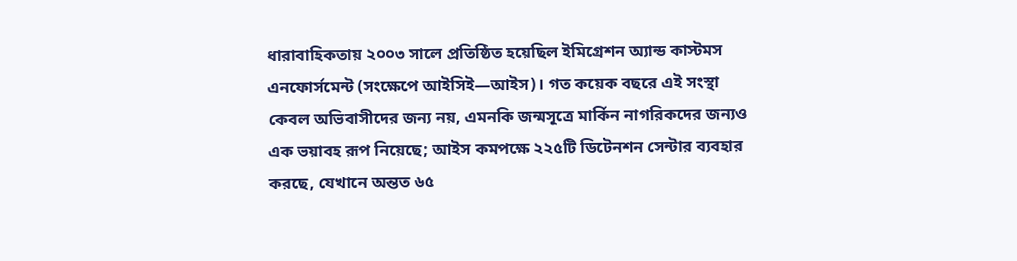ধারাবাহিকতায় ২০০৩ সালে প্রতিষ্ঠিত হয়েছিল ইমিগ্রেশন অ্যান্ড কাস্টমস এনফোর্সমেন্ট (সংক্ষেপে আইসিই—আইস)। গত কয়েক বছরে এই সংস্থা কেবল অভিবাসীদের জন্য নয়, এমনকি জন্মসূত্রে মার্কিন নাগরিকদের জন্যও এক ভয়াবহ রূপ নিয়েছে; আইস কমপক্ষে ২২৫টি ডিটেনশন সেন্টার ব্যবহার করছে, যেখানে অন্তত ৬৫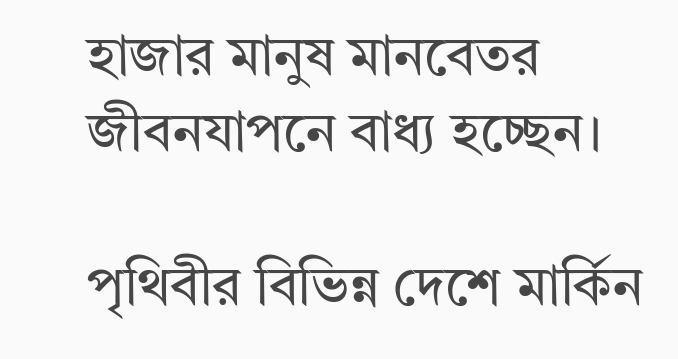হাজার মানুষ মানবেতর জীবনযাপনে বাধ্য হচ্ছেন।

পৃথিবীর বিভিন্ন দেশে মার্কিন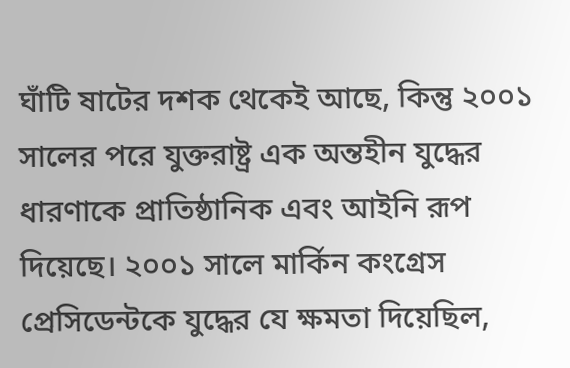ঘাঁটি ষাটের দশক থেকেই আছে, কিন্তু ২০০১ সালের পরে যুক্তরাষ্ট্র এক অন্তহীন যুদ্ধের ধারণাকে প্রাতিষ্ঠানিক এবং আইনি রূপ দিয়েছে। ২০০১ সালে মার্কিন কংগ্রেস প্রেসিডেন্টকে যুদ্ধের যে ক্ষমতা দিয়েছিল,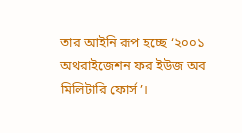তার আইনি রূপ হচ্ছে ‘২০০১ অথরাইজেশন ফর ইউজ অব মিলিটারি ফোর্স’।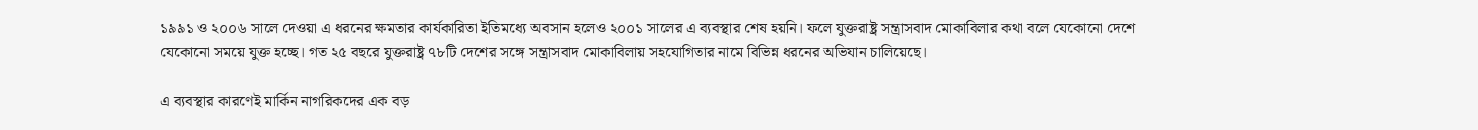১৯৯১ ও ২০০৬ সালে দেওয়া এ ধরনের ক্ষমতার কার্যকারিতা ইতিমধ্যে অবসান হলেও ২০০১ সালের এ ব্যবস্থার শেষ হয়নি। ফলে যুক্তরাষ্ট্র সন্ত্রাসবাদ মোকাবিলার কথা বলে যেকোনো দেশে যেকোনো সময়ে যুক্ত হচ্ছে। গত ২৫ বছরে যুক্তরাষ্ট্র ৭৮টি দেশের সঙ্গে সন্ত্রাসবাদ মোকাবিলায় সহযোগিতার নামে বিভিন্ন ধরনের অভিযান চালিয়েছে।

এ ব্যবস্থার কারণেই মার্কিন নাগরিকদের এক বড়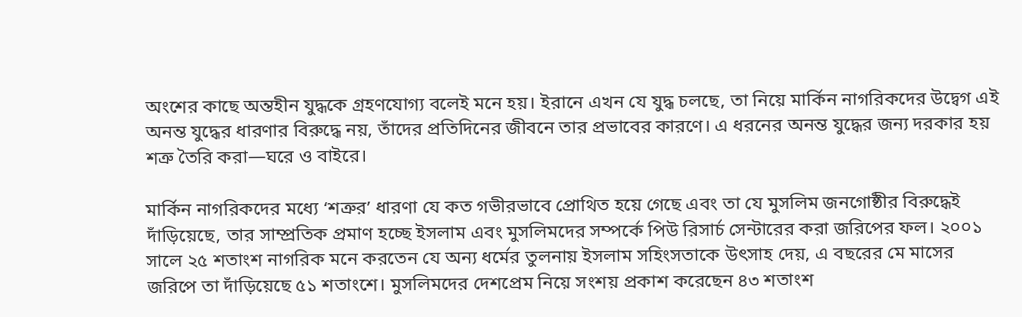অংশের কাছে অন্তহীন যুদ্ধকে গ্রহণযোগ্য বলেই মনে হয়। ইরানে এখন যে যুদ্ধ চলছে, তা নিয়ে মার্কিন নাগরিকদের উদ্বেগ এই অনন্ত যুদ্ধের ধারণার বিরুদ্ধে নয়, তাঁদের প্রতিদিনের জীবনে তার প্রভাবের কারণে। এ ধরনের অনন্ত যুদ্ধের জন্য দরকার হয় শত্রু তৈরি করা—ঘরে ও বাইরে।

মার্কিন নাগরিকদের মধ্যে ‘শত্রুর’ ধারণা যে কত গভীরভাবে প্রোথিত হয়ে গেছে এবং তা যে মুসলিম জনগোষ্ঠীর বিরুদ্ধেই দাঁড়িয়েছে, তার সাম্প্রতিক প্রমাণ হচ্ছে ইসলাম এবং মুসলিমদের সম্পর্কে পিউ রিসার্চ সেন্টারের করা জরিপের ফল। ২০০১ সালে ২৫ শতাংশ নাগরিক মনে করতেন যে অন্য ধর্মের তুলনায় ইসলাম সহিংসতাকে উৎসাহ দেয়, এ বছরের মে মাসের জরিপে তা দাঁড়িয়েছে ৫১ শতাংশে। মুসলিমদের দেশপ্রেম নিয়ে সংশয় প্রকাশ করেছেন ৪৩ শতাংশ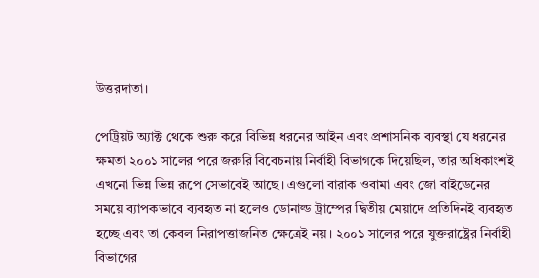উত্তরদাতা।

পেট্রিয়ট অ্যাক্ট থেকে শুরু করে বিভিন্ন ধরনের আইন এবং প্রশাসনিক ব্যবস্থা যে ধরনের ক্ষমতা ২০০১ সালের পরে জরুরি বিবেচনায় নির্বাহী বিভাগকে দিয়েছিল, তার অধিকাংশই এখনো ভিন্ন ভিন্ন রূপে সেভাবেই আছে। এগুলো বারাক ওবামা এবং জো বাইডেনের সময়ে ব্যাপকভাবে ব্যবহৃত না হলেও ডোনাল্ড ট্রাম্পের দ্বিতীয় মেয়াদে প্রতিদিনই ব্যবহৃত হচ্ছে এবং তা কেবল নিরাপত্তাজনিত ক্ষেত্রেই নয়। ২০০১ সালের পরে যুক্তরাষ্ট্রের নির্বাহী বিভাগের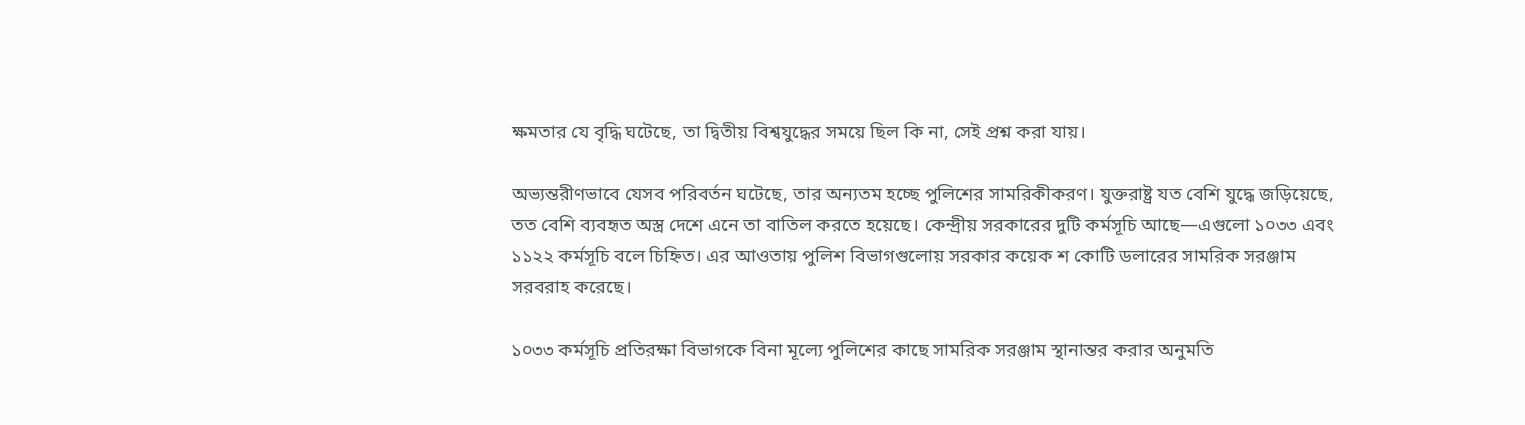ক্ষমতার যে বৃদ্ধি ঘটেছে, তা দ্বিতীয় বিশ্বযুদ্ধের সময়ে ছিল কি না, সেই প্রশ্ন করা যায়।

অভ্যন্তরীণভাবে যেসব পরিবর্তন ঘটেছে, তার অন্যতম হচ্ছে পুলিশের সামরিকীকরণ। যুক্তরাষ্ট্র যত বেশি যুদ্ধে জড়িয়েছে, তত বেশি ব্যবহৃত অস্ত্র দেশে এনে তা বাতিল করতে হয়েছে। কেন্দ্রীয় সরকারের দুটি কর্মসূচি আছে—এগুলো ১০৩৩ এবং ১১২২ কর্মসূচি বলে চিহ্নিত। এর আওতায় পুলিশ বিভাগগুলোয় সরকার কয়েক শ কোটি ডলারের সামরিক সরঞ্জাম সরবরাহ করেছে।

১০৩৩ কর্মসূচি প্রতিরক্ষা বিভাগকে বিনা মূল্যে পুলিশের কাছে সামরিক সরঞ্জাম স্থানান্তর করার অনুমতি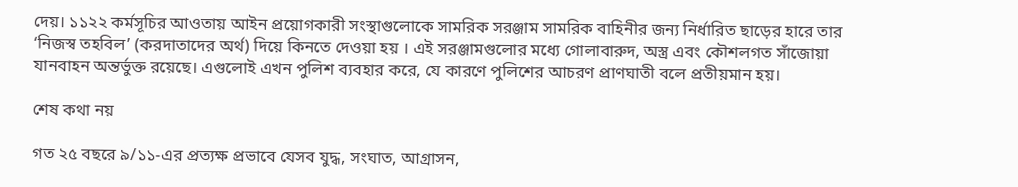দেয়। ১১২২ কর্মসূচির আওতায় আইন প্রয়োগকারী সংস্থাগুলোকে সামরিক সরঞ্জাম সামরিক বাহিনীর জন্য নির্ধারিত ছাড়ের হারে তার ‘নিজস্ব তহবিল’ (করদাতাদের অর্থ) দিয়ে কিনতে দেওয়া হয় । এই সরঞ্জামগুলোর মধ্যে গোলাবারুদ, অস্ত্র এবং কৌশলগত সাঁজোয়া যানবাহন অন্তর্ভুক্ত রয়েছে। এগুলোই এখন পুলিশ ব্যবহার করে, যে কারণে পুলিশের আচরণ প্রাণঘাতী বলে প্রতীয়মান হয়।

শেষ কথা নয়

গত ২৫ বছরে ৯/১১-এর প্রত্যক্ষ প্রভাবে যেসব যুদ্ধ, সংঘাত, আগ্রাসন,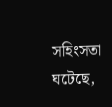সহিংসতা ঘটেছে,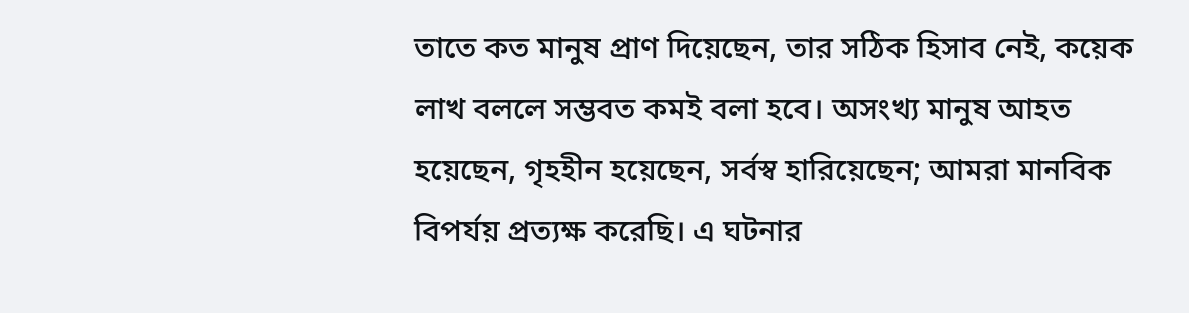তাতে কত মানুষ প্রাণ দিয়েছেন, তার সঠিক হিসাব নেই, কয়েক লাখ বললে সম্ভবত কমই বলা হবে। অসংখ্য মানুষ আহত হয়েছেন, গৃহহীন হয়েছেন, সর্বস্ব হারিয়েছেন; আমরা মানবিক বিপর্যয় প্রত্যক্ষ করেছি। এ ঘটনার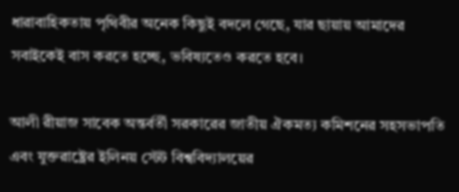ধারাবাহিকতায় পৃথিবীর অনেক কিছুই বদলে গেছে, যার ছায়ায় আমাদের সবাইকেই বাস করতে হচ্ছে, ভবিষ্যতেও করতে হবে।

আলী রীয়াজ সাবেক অন্তর্বর্তী সরকারের জাতীয় ঐকমত্য কমিশনের সহসভাপতি এবং যুক্তরাষ্ট্রের ইলিনয় স্টেট বিশ্ববিদ্যালয়ের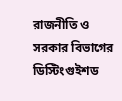রাজনীতি ও সরকার বিভাগের ডিস্টিংগুইশড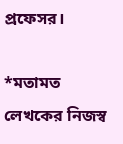প্রফেসর।

*মতামত লেখকের নিজস্ব